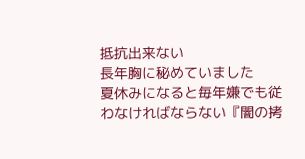抵抗出来ない
長年胸に秘めていました
夏休みになると毎年嫌でも従わなければならない『闇の拷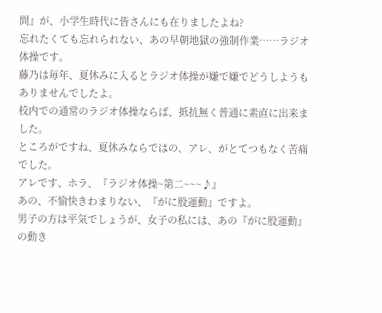問』が、小学生時代に皆さんにも在りましたよね?
忘れたくても忘れられない、あの早朝地獄の強制作業……ラジオ体操です。
藤乃は毎年、夏休みに入るとラジオ体操が嫌で嫌でどうしようもありませんでしたよ。
校内での通常のラジオ体操ならば、抵抗無く普通に素直に出来ました。
ところがですね、夏休みならではの、アレ、がとてつもなく苦痛でした。
アレです、ホラ、『ラジオ体操~第二~~~♪』
あの、不愉快きわまりない、『がに股運動』ですよ。
男子の方は平気でしょうが、女子の私には、あの『がに股運動』の動き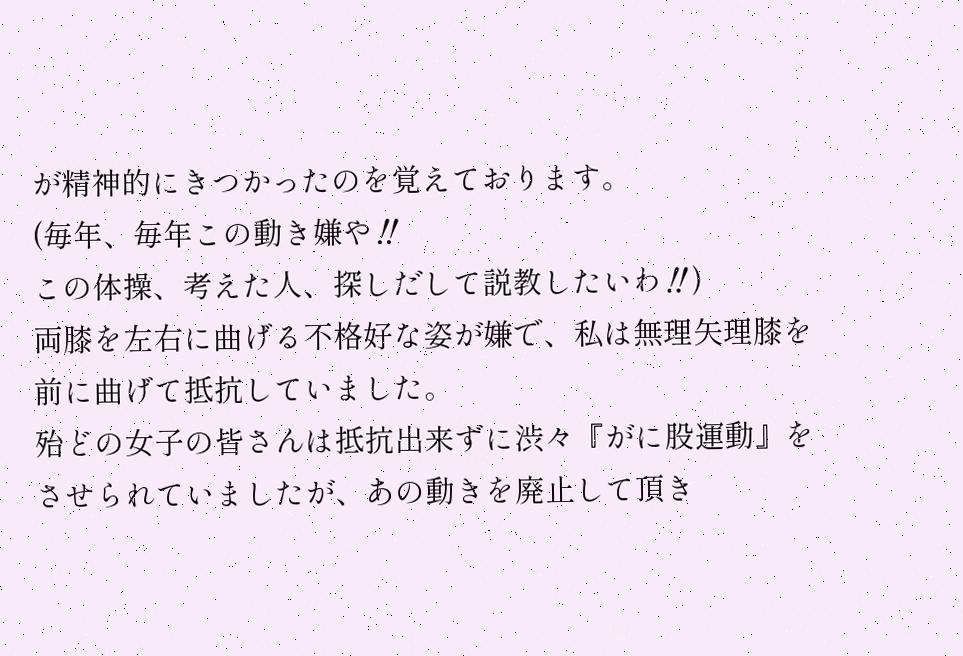が精神的にきつかったのを覚えております。
(毎年、毎年この動き嫌や‼
この体操、考えた人、探しだして説教したいわ‼)
両膝を左右に曲げる不格好な姿が嫌で、私は無理矢理膝を前に曲げて抵抗していました。
殆どの女子の皆さんは抵抗出来ずに渋々『がに股運動』をさせられていましたが、あの動きを廃止して頂き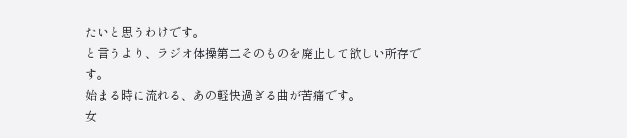たいと思うわけです。
と言うより、ラジオ体操第二そのものを廃止して欲しい所存です。
始まる時に流れる、あの軽快過ぎる曲が苦痛です。
女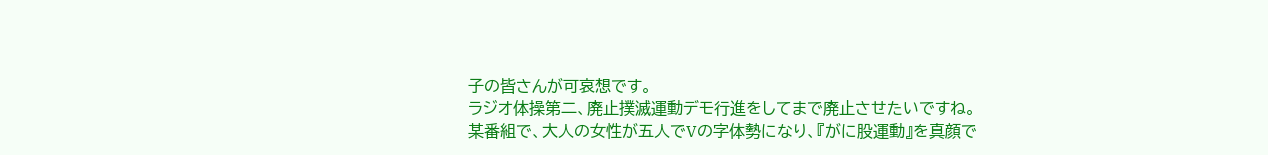子の皆さんが可哀想です。
ラジオ体操第二、廃止撲滅運動デモ行進をしてまで廃止させたいですね。
某番組で、大人の女性が五人でVの字体勢になり、『がに股運動』を真顔で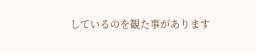しているのを観た事があります